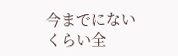今までにないくらい全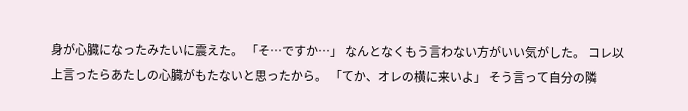身が心臓になったみたいに震えた。 「そ…ですか…」 なんとなくもう言わない方がいい気がした。 コレ以上言ったらあたしの心臓がもたないと思ったから。 「てか、オレの横に来いよ」 そう言って自分の隣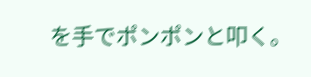を手でポンポンと叩く。